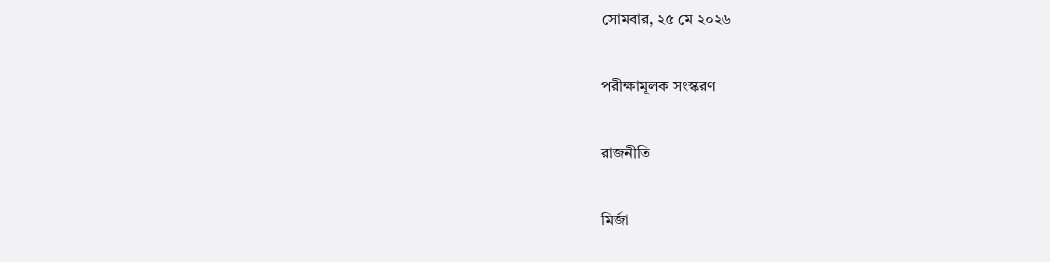সোমবার, ২৫ মে ২০২৬

পরীক্ষামূলক সংস্করণ

রাজনীতি

মির্জা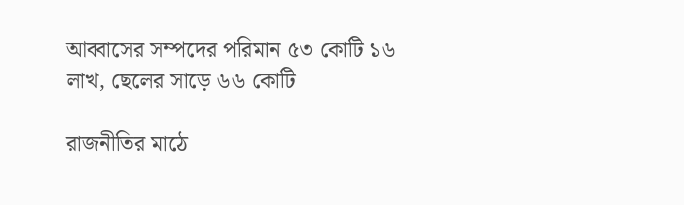আব্বাসের সম্পদের পরিমান ৫৩ কোটি ১৬ লাখ, ছেলের সাড়ে ৬৬ কোটি

রাজনীতির মাঠে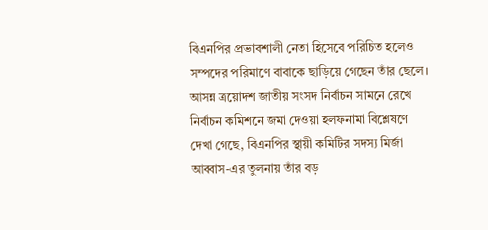বিএনপির প্রভাবশালী নেতা হিসেবে পরিচিত হলেও সম্পদের পরিমাণে বাবাকে ছাড়িয়ে গেছেন তাঁর ছেলে। আসন্ন ত্রয়োদশ জাতীয় সংসদ নির্বাচন সামনে রেখে নির্বাচন কমিশনে জমা দেওয়া হলফনামা বিশ্লেষণে দেখা গেছে, বিএনপির স্থায়ী কমিটির সদস্য মির্জা আব্বাস-এর তুলনায় তাঁর বড়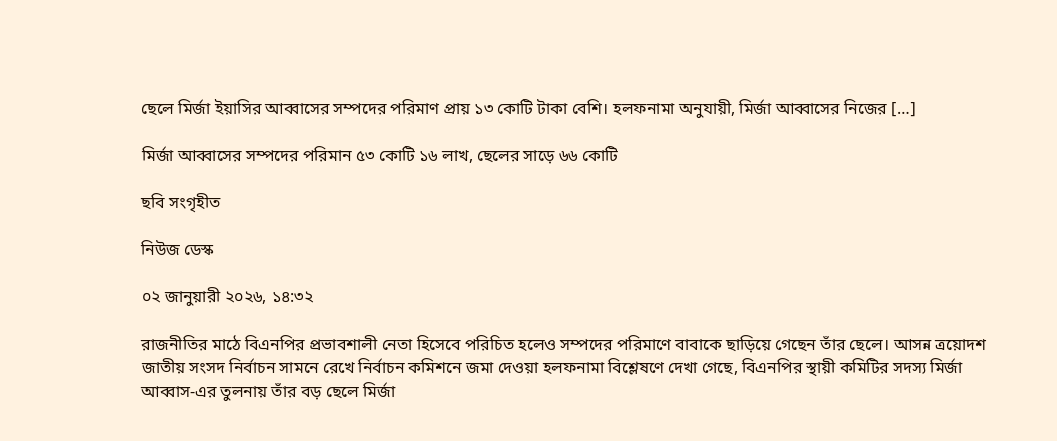ছেলে মির্জা ইয়াসির আব্বাসের সম্পদের পরিমাণ প্রায় ১৩ কোটি টাকা বেশি। হলফনামা অনুযায়ী, মির্জা আব্বাসের নিজের […]

মির্জা আব্বাসের সম্পদের পরিমান ৫৩ কোটি ১৬ লাখ, ছেলের সাড়ে ৬৬ কোটি

ছবি সংগৃহীত

নিউজ ডেস্ক

০২ জানুয়ারী ২০২৬, ১৪:৩২

রাজনীতির মাঠে বিএনপির প্রভাবশালী নেতা হিসেবে পরিচিত হলেও সম্পদের পরিমাণে বাবাকে ছাড়িয়ে গেছেন তাঁর ছেলে। আসন্ন ত্রয়োদশ জাতীয় সংসদ নির্বাচন সামনে রেখে নির্বাচন কমিশনে জমা দেওয়া হলফনামা বিশ্লেষণে দেখা গেছে, বিএনপির স্থায়ী কমিটির সদস্য মির্জা আব্বাস-এর তুলনায় তাঁর বড় ছেলে মির্জা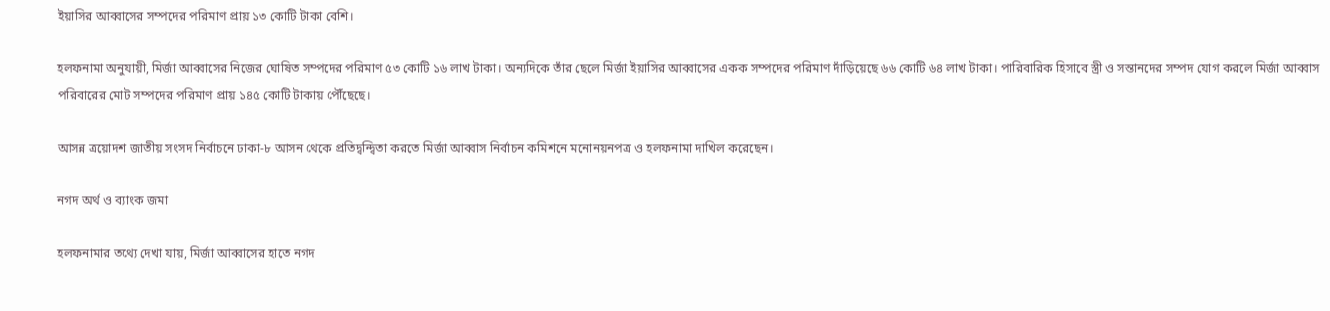ইয়াসির আব্বাসের সম্পদের পরিমাণ প্রায় ১৩ কোটি টাকা বেশি।

হলফনামা অনুযায়ী, মির্জা আব্বাসের নিজের ঘোষিত সম্পদের পরিমাণ ৫৩ কোটি ১৬ লাখ টাকা। অন্যদিকে তাঁর ছেলে মির্জা ইয়াসির আব্বাসের একক সম্পদের পরিমাণ দাঁড়িয়েছে ৬৬ কোটি ৬৪ লাখ টাকা। পারিবারিক হিসাবে স্ত্রী ও সন্তানদের সম্পদ যোগ করলে মির্জা আব্বাস পরিবারের মোট সম্পদের পরিমাণ প্রায় ১৪৫ কোটি টাকায় পৌঁছেছে।

আসন্ন ত্রয়োদশ জাতীয় সংসদ নির্বাচনে ঢাকা-৮ আসন থেকে প্রতিদ্বন্দ্বিতা করতে মির্জা আব্বাস নির্বাচন কমিশনে মনোনয়নপত্র ও হলফনামা দাখিল করেছেন।

নগদ অর্থ ও ব্যাংক জমা

হলফনামার তথ্যে দেখা যায়, মির্জা আব্বাসের হাতে নগদ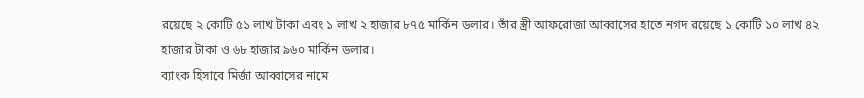রয়েছে ২ কোটি ৫১ লাখ টাকা এবং ১ লাখ ২ হাজার ৮৭৫ মার্কিন ডলার। তাঁর স্ত্রী আফরোজা আব্বাসের হাতে নগদ রয়েছে ১ কোটি ১০ লাখ ৪২ হাজার টাকা ও ৬৮ হাজার ৯৬০ মার্কিন ডলার।
ব্যাংক হিসাবে মির্জা আব্বাসের নামে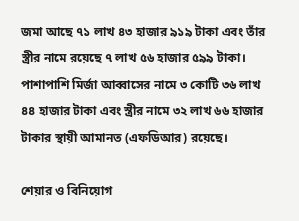জমা আছে ৭১ লাখ ৪৩ হাজার ৯১৯ টাকা এবং তাঁর স্ত্রীর নামে রয়েছে ৭ লাখ ৫৬ হাজার ৫৯৯ টাকা। পাশাপাশি মির্জা আব্বাসের নামে ৩ কোটি ৩৬ লাখ ৪৪ হাজার টাকা এবং স্ত্রীর নামে ৩২ লাখ ৬৬ হাজার টাকার স্থায়ী আমানত (এফডিআর) রয়েছে।

শেয়ার ও বিনিয়োগ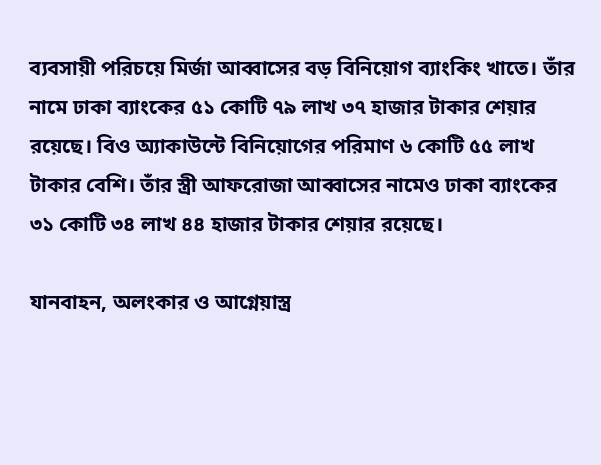ব্যবসায়ী পরিচয়ে মির্জা আব্বাসের বড় বিনিয়োগ ব্যাংকিং খাতে। তাঁর নামে ঢাকা ব্যাংকের ৫১ কোটি ৭৯ লাখ ৩৭ হাজার টাকার শেয়ার রয়েছে। বিও অ্যাকাউন্টে বিনিয়োগের পরিমাণ ৬ কোটি ৫৫ লাখ টাকার বেশি। তাঁর স্ত্রী আফরোজা আব্বাসের নামেও ঢাকা ব্যাংকের ৩১ কোটি ৩৪ লাখ ৪৪ হাজার টাকার শেয়ার রয়েছে।

যানবাহন, অলংকার ও আগ্নেয়াস্ত্র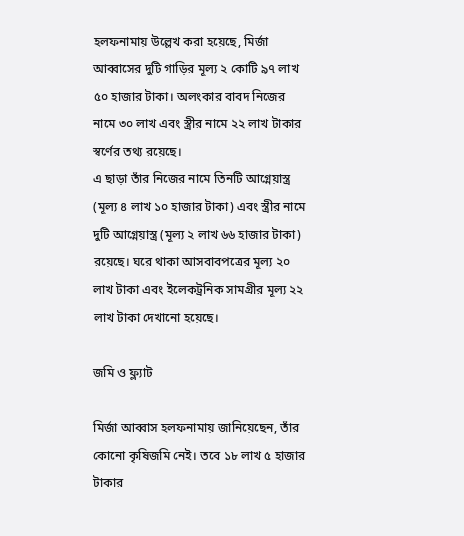হলফনামায় উল্লেখ করা হয়েছে, মির্জা আব্বাসের দুটি গাড়ির মূল্য ২ কোটি ৯৭ লাখ ৫০ হাজার টাকা। অলংকার বাবদ নিজের নামে ৩০ লাখ এবং স্ত্রীর নামে ২২ লাখ টাকার স্বর্ণের তথ্য রয়েছে।
এ ছাড়া তাঁর নিজের নামে তিনটি আগ্নেয়াস্ত্র (মূল্য ৪ লাখ ১০ হাজার টাকা) এবং স্ত্রীর নামে দুটি আগ্নেয়াস্ত্র (মূল্য ২ লাখ ৬৬ হাজার টাকা) রয়েছে। ঘরে থাকা আসবাবপত্রের মূল্য ২০ লাখ টাকা এবং ইলেকট্রনিক সামগ্রীর মূল্য ২২ লাখ টাকা দেখানো হয়েছে।

জমি ও ফ্ল্যাট

মির্জা আব্বাস হলফনামায় জানিয়েছেন, তাঁর কোনো কৃষিজমি নেই। তবে ১৮ লাখ ৫ হাজার টাকার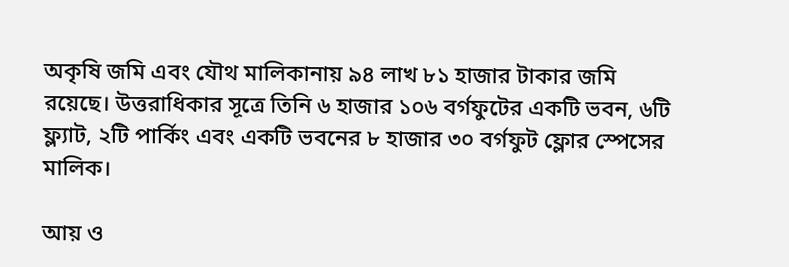অকৃষি জমি এবং যৌথ মালিকানায় ৯৪ লাখ ৮১ হাজার টাকার জমি রয়েছে। উত্তরাধিকার সূত্রে তিনি ৬ হাজার ১০৬ বর্গফুটের একটি ভবন, ৬টি ফ্ল্যাট, ২টি পার্কিং এবং একটি ভবনের ৮ হাজার ৩০ বর্গফুট ফ্লোর স্পেসের মালিক।

আয় ও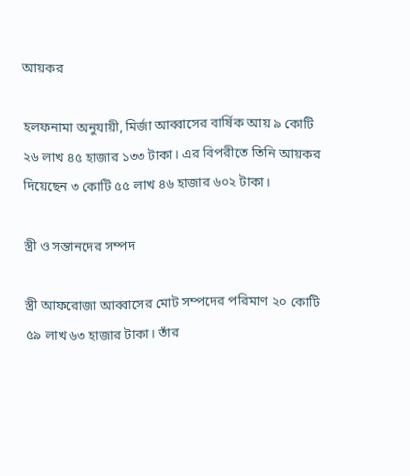আয়কর

হলফনামা অনুযায়ী, মির্জা আব্বাসের বার্ষিক আয় ৯ কোটি ২৬ লাখ ৪৫ হাজার ১৩৩ টাকা। এর বিপরীতে তিনি আয়কর দিয়েছেন ৩ কোটি ৫৫ লাখ ৪৬ হাজার ৬০২ টাকা।

স্ত্রী ও সন্তানদের সম্পদ

স্ত্রী আফরোজা আব্বাসের মোট সম্পদের পরিমাণ ২০ কোটি ৫৯ লাখ ৬৩ হাজার টাকা। তাঁর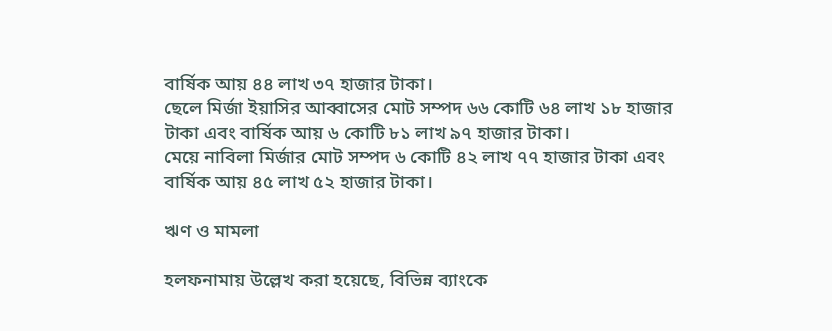বার্ষিক আয় ৪৪ লাখ ৩৭ হাজার টাকা।
ছেলে মির্জা ইয়াসির আব্বাসের মোট সম্পদ ৬৬ কোটি ৬৪ লাখ ১৮ হাজার টাকা এবং বার্ষিক আয় ৬ কোটি ৮১ লাখ ৯৭ হাজার টাকা।
মেয়ে নাবিলা মির্জার মোট সম্পদ ৬ কোটি ৪২ লাখ ৭৭ হাজার টাকা এবং বার্ষিক আয় ৪৫ লাখ ৫২ হাজার টাকা।

ঋণ ও মামলা

হলফনামায় উল্লেখ করা হয়েছে, বিভিন্ন ব্যাংকে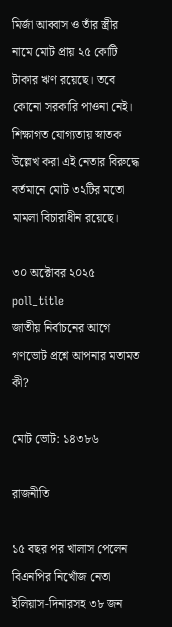মির্জা আব্বাস ও তাঁর স্ত্রীর নামে মোট প্রায় ২৫ কোটি টাকার ঋণ রয়েছে। তবে কোনো সরকারি পাওনা নেই। শিক্ষাগত যোগ্যতায় স্নাতক উল্লেখ করা এই নেতার বিরুদ্ধে বর্তমানে মোট ৩২টির মতো মামলা বিচারাধীন রয়েছে।

৩০ অক্টোবর ২০২৫
poll_title
জাতীয় নির্বাচনের আগে গণভোট প্রশ্নে আপনার মতামত কী?

মোট ভোট: ১৪৩৮৬

রাজনীতি

১৫ বছর পর খালাস পেলেন বিএনপির নিখোঁজ নেতা ইলিয়াস-দিনারসহ ৩৮ জন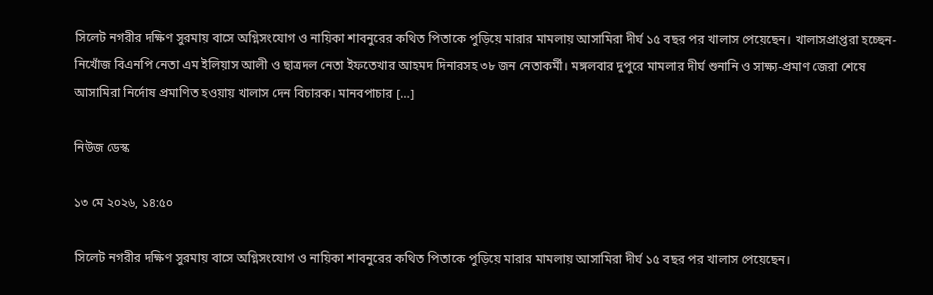সিলেট নগরীর দক্ষিণ সুরমায় বাসে অগ্নিসংযোগ ও নায়িকা শাবনুরের কথিত পিতাকে পুড়িয়ে মারার মামলায় আসামিরা দীর্ঘ ১৫ বছর পর খালাস পেয়েছেন। খালাসপ্রাপ্তরা হচ্ছেন- নিখোঁজ বিএনপি নেতা এম ইলিয়াস আলী ও ছাত্রদল নেতা ইফতেখার আহমদ দিনারসহ ৩৮ জন নেতাকর্মী। মঙ্গলবার দুপুরে মামলার দীর্ঘ শুনানি ও সাক্ষ্য-প্রমাণ জেরা শেষে আসামিরা নির্দোষ প্রমাণিত হওয়ায় খালাস দেন বিচারক। মানবপাচার […]

নিউজ ডেস্ক

১৩ মে ২০২৬, ১৪:৫০

সিলেট নগরীর দক্ষিণ সুরমায় বাসে অগ্নিসংযোগ ও নায়িকা শাবনুরের কথিত পিতাকে পুড়িয়ে মারার মামলায় আসামিরা দীর্ঘ ১৫ বছর পর খালাস পেয়েছেন।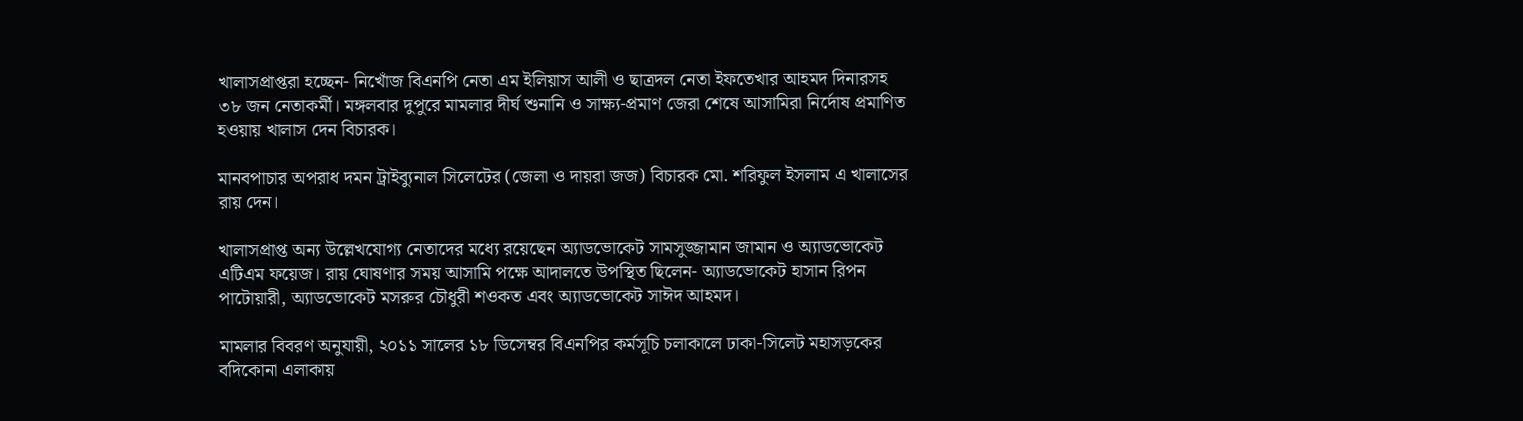খালাসপ্রাপ্তরা হচ্ছেন- নিখোঁজ বিএনপি নেতা এম ইলিয়াস আলী ও ছাত্রদল নেতা ইফতেখার আহমদ দিনারসহ ৩৮ জন নেতাকর্মী। মঙ্গলবার দুপুরে মামলার দীর্ঘ শুনানি ও সাক্ষ্য-প্রমাণ জেরা শেষে আসামিরা নির্দোষ প্রমাণিত হওয়ায় খালাস দেন বিচারক।

মানবপাচার অপরাধ দমন ট্রাইব্যুনাল সিলেটের (জেলা ও দায়রা জজ) বিচারক মো. শরিফুল ইসলাম এ খালাসের রায় দেন।

খালাসপ্রাপ্ত অন্য উল্লেখযোগ্য নেতাদের মধ্যে রয়েছেন অ্যাডভোকেট সামসুজ্জামান জামান ও অ্যাডভোকেট এটিএম ফয়েজ। রায় ঘোষণার সময় আসামি পক্ষে আদালতে উপস্থিত ছিলেন- অ্যাডভোকেট হাসান রিপন পাটোয়ারী, অ্যাডভোকেট মসরুর চৌধুরী শওকত এবং অ্যাডভোকেট সাঈদ আহমদ।

মামলার বিবরণ অনুযায়ী, ২০১১ সালের ১৮ ডিসেম্বর বিএনপির কর্মসূচি চলাকালে ঢাকা-সিলেট মহাসড়কের বদিকোনা এলাকায়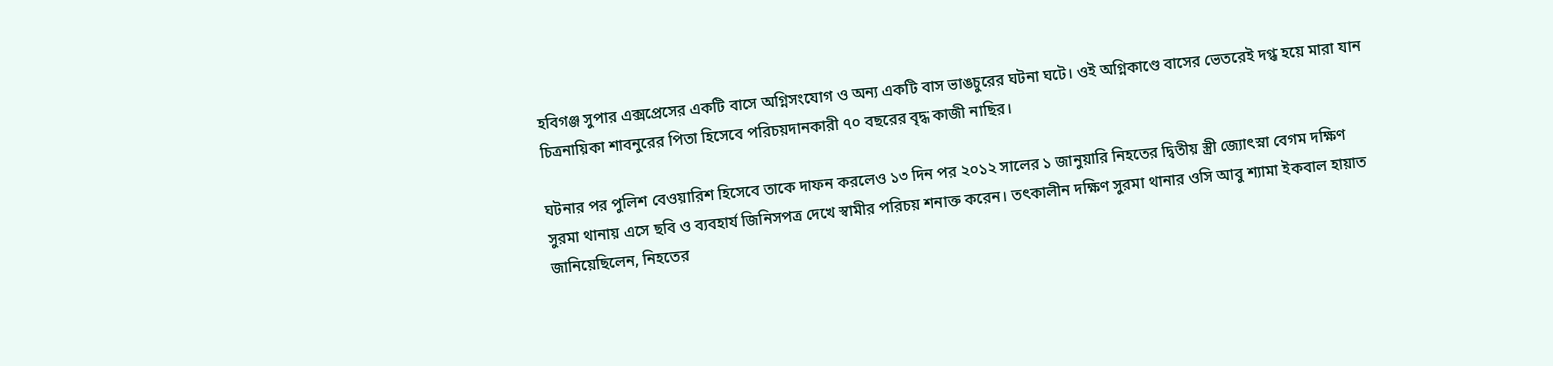হবিগঞ্জ সুপার এক্সপ্রেসের একটি বাসে অগ্নিসংযোগ ও অন্য একটি বাস ভাঙচুরের ঘটনা ঘটে। ওই অগ্নিকাণ্ডে বাসের ভেতরেই দগ্ধ হয়ে মারা যান চিত্রনায়িকা শাবনুরের পিতা হিসেবে পরিচয়দানকারী ৭০ বছরের বৃদ্ধ কাজী নাছির।

ঘটনার পর পুলিশ বেওয়ারিশ হিসেবে তাকে দাফন করলেও ১৩ দিন পর ২০১২ সালের ১ জানুয়ারি নিহতের দ্বিতীয় স্ত্রী জ্যোৎস্না বেগম দক্ষিণ সুরমা থানায় এসে ছবি ও ব্যবহার্য জিনিসপত্র দেখে স্বামীর পরিচয় শনাক্ত করেন। তৎকালীন দক্ষিণ সুরমা থানার ওসি আবু শ্যামা ইকবাল হায়াত জানিয়েছিলেন, নিহতের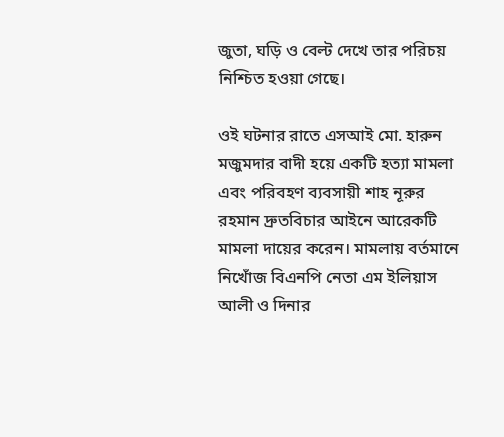জুতা, ঘড়ি ও বেল্ট দেখে তার পরিচয় নিশ্চিত হওয়া গেছে।

ওই ঘটনার রাতে এসআই মো. হারুন মজুমদার বাদী হয়ে একটি হত্যা মামলা এবং পরিবহণ ব্যবসায়ী শাহ নূরুর রহমান দ্রুতবিচার আইনে আরেকটি মামলা দায়ের করেন। মামলায় বর্তমানে নিখোঁজ বিএনপি নেতা এম ইলিয়াস আলী ও দিনার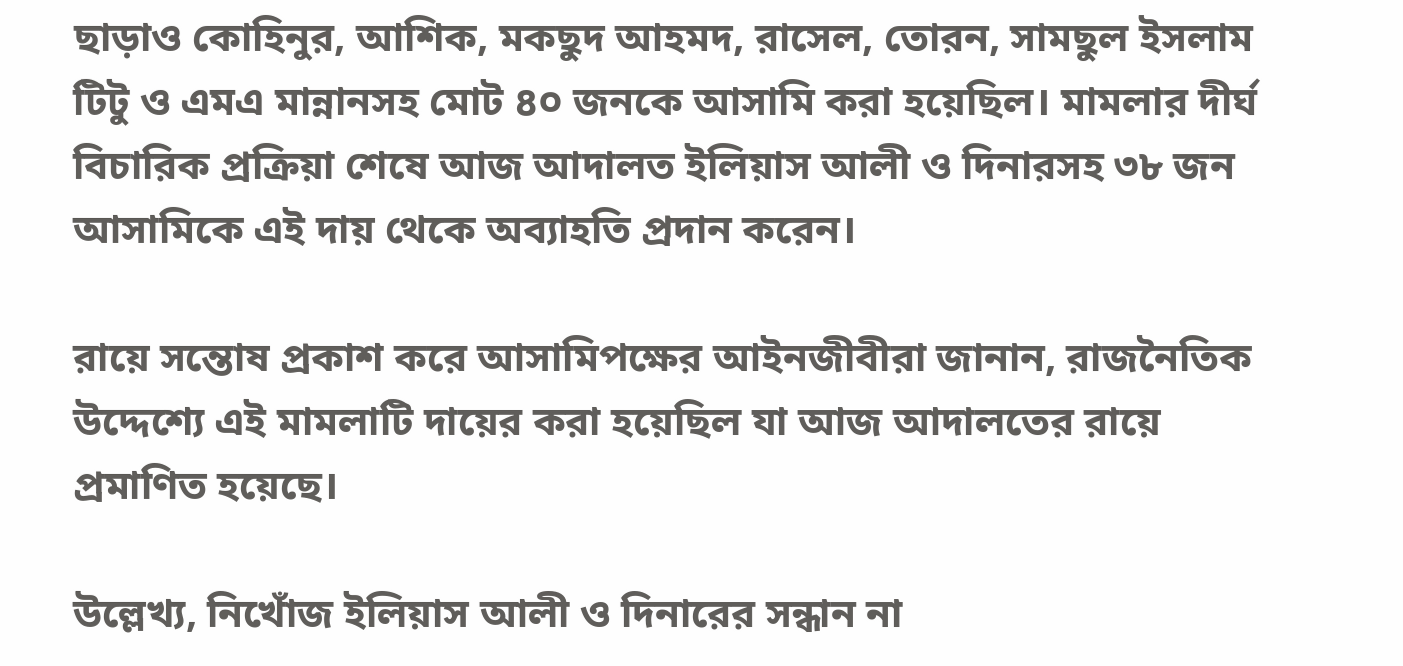ছাড়াও কোহিনুর, আশিক, মকছুদ আহমদ, রাসেল, তোরন, সামছুল ইসলাম টিটু ও এমএ মান্নানসহ মোট ৪০ জনকে আসামি করা হয়েছিল। মামলার দীর্ঘ বিচারিক প্রক্রিয়া শেষে আজ আদালত ইলিয়াস আলী ও দিনারসহ ৩৮ জন আসামিকে এই দায় থেকে অব্যাহতি প্রদান করেন।

রায়ে সন্তোষ প্রকাশ করে আসামিপক্ষের আইনজীবীরা জানান, রাজনৈতিক উদ্দেশ্যে এই মামলাটি দায়ের করা হয়েছিল যা আজ আদালতের রায়ে প্রমাণিত হয়েছে।

উল্লেখ্য, নিখোঁজ ইলিয়াস আলী ও দিনারের সন্ধান না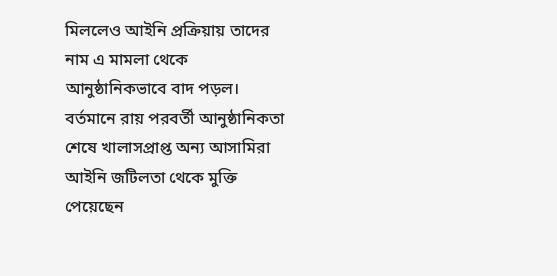মিললেও আইনি প্রক্রিয়ায় তাদের নাম এ মামলা থেকে আনুষ্ঠানিকভাবে বাদ পড়ল। বর্তমানে রায় পরবর্তী আনুষ্ঠানিকতা শেষে খালাসপ্রাপ্ত অন্য আসামিরা আইনি জটিলতা থেকে মুক্তি পেয়েছেন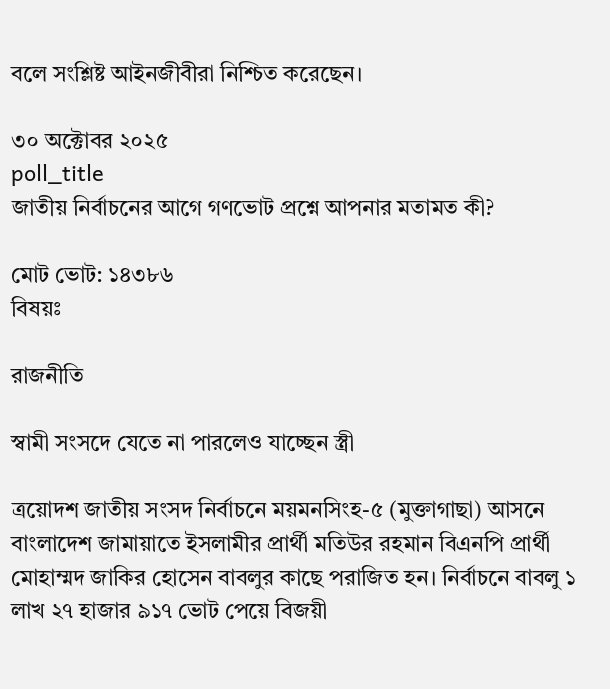বলে সংশ্লিষ্ট আইনজীবীরা নিশ্চিত করেছেন।

৩০ অক্টোবর ২০২৫
poll_title
জাতীয় নির্বাচনের আগে গণভোট প্রশ্নে আপনার মতামত কী?

মোট ভোট: ১৪৩৮৬
বিষয়ঃ

রাজনীতি

স্বামী সংসদে যেতে না পারলেও যাচ্ছেন স্ত্রী

ত্রয়োদশ জাতীয় সংসদ নির্বাচনে ময়মনসিংহ-৫ (মুক্তাগাছা) আসনে বাংলাদেশ জামায়াতে ইসলামীর প্রার্থী মতিউর রহমান বিএনপি প্রার্থী মোহাম্মদ জাকির হোসেন বাবলুর কাছে পরাজিত হন। নির্বাচনে বাবলু ১ লাখ ২৭ হাজার ৯১৭ ভোট পেয়ে বিজয়ী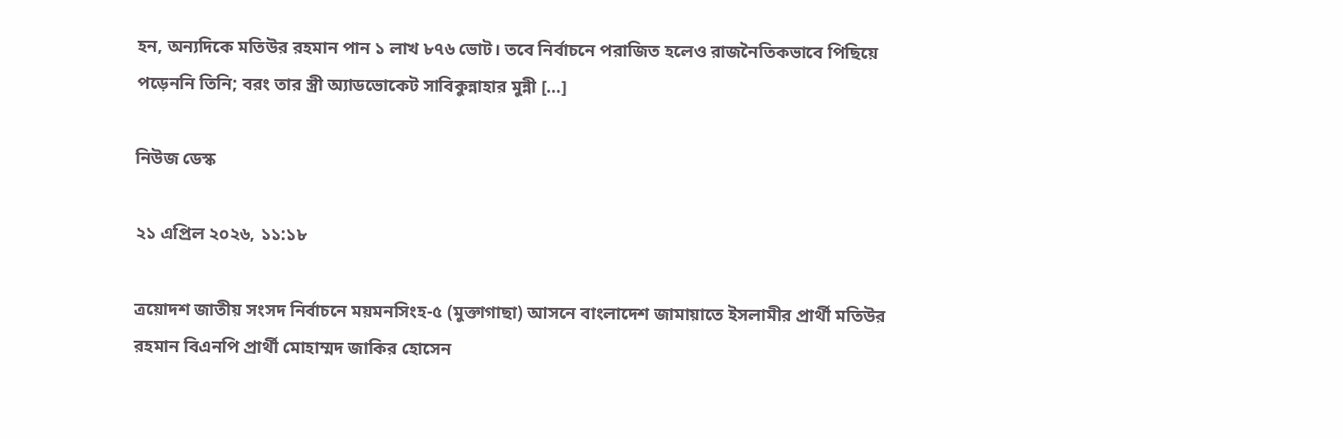হন, অন্যদিকে মতিউর রহমান পান ১ লাখ ৮৭৬ ভোট। তবে নির্বাচনে পরাজিত হলেও রাজনৈতিকভাবে পিছিয়ে পড়েননি তিনি; বরং তার স্ত্রী অ্যাডভোকেট সাবিকুন্নাহার মুন্নী […]

নিউজ ডেস্ক

২১ এপ্রিল ২০২৬, ১১:১৮

ত্রয়োদশ জাতীয় সংসদ নির্বাচনে ময়মনসিংহ-৫ (মুক্তাগাছা) আসনে বাংলাদেশ জামায়াতে ইসলামীর প্রার্থী মতিউর রহমান বিএনপি প্রার্থী মোহাম্মদ জাকির হোসেন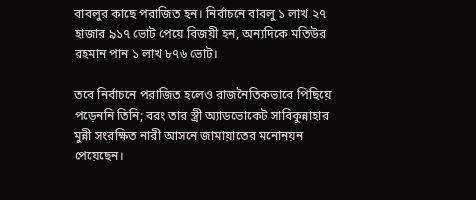বাবলুর কাছে পরাজিত হন। নির্বাচনে বাবলু ১ লাখ ২৭ হাজার ৯১৭ ভোট পেয়ে বিজয়ী হন, অন্যদিকে মতিউর রহমান পান ১ লাখ ৮৭৬ ভোট।

তবে নির্বাচনে পরাজিত হলেও রাজনৈতিকভাবে পিছিয়ে পড়েননি তিনি; বরং তার স্ত্রী অ্যাডভোকেট সাবিকুন্নাহার মুন্নী সংরক্ষিত নারী আসনে জামায়াতের মনোনয়ন পেয়েছেন।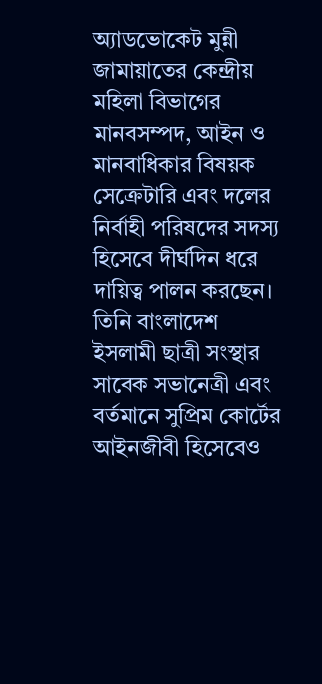অ্যাডভোকেট মুন্নী জামায়াতের কেন্দ্রীয় মহিলা বিভাগের মানবসম্পদ, আইন ও মানবাধিকার বিষয়ক সেক্রেটারি এবং দলের নির্বাহী পরিষদের সদস্য হিসেবে দীর্ঘদিন ধরে দায়িত্ব পালন করছেন। তিনি বাংলাদেশ ইসলামী ছাত্রী সংস্থার সাবেক সভানেত্রী এবং বর্তমানে সুপ্রিম কোর্টের আইনজীবী হিসেবেও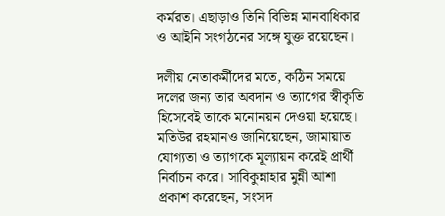কর্মরত। এছাড়াও তিনি বিভিন্ন মানবাধিকার ও আইনি সংগঠনের সঙ্গে যুক্ত রয়েছেন।

দলীয় নেতাকর্মীদের মতে, কঠিন সময়ে দলের জন্য তার অবদান ও ত্যাগের স্বীকৃতি হিসেবেই তাকে মনোনয়ন দেওয়া হয়েছে। মতিউর রহমানও জানিয়েছেন, জামায়াত যোগ্যতা ও ত্যাগকে মূল্যায়ন করেই প্রার্থী নির্বাচন করে। সাবিকুন্নাহার মুন্নী আশা প্রকাশ করেছেন, সংসদ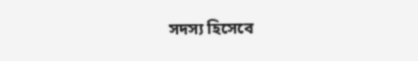সদস্য হিসেবে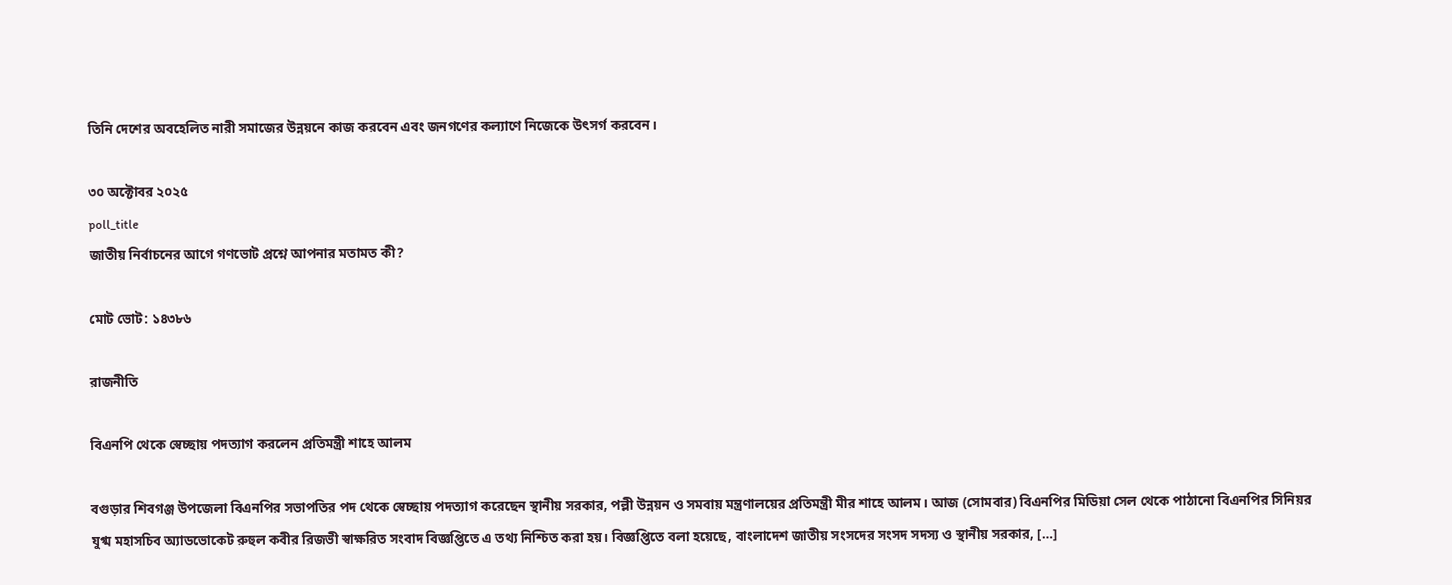তিনি দেশের অবহেলিত নারী সমাজের উন্নয়নে কাজ করবেন এবং জনগণের কল্যাণে নিজেকে উৎসর্গ করবেন।

৩০ অক্টোবর ২০২৫
poll_title
জাতীয় নির্বাচনের আগে গণভোট প্রশ্নে আপনার মতামত কী?

মোট ভোট: ১৪৩৮৬

রাজনীতি

বিএনপি থেকে স্বেচ্ছায় পদত্যাগ করলেন প্রতিমন্ত্রী শাহে আলম

বগুড়ার শিবগঞ্জ উপজেলা বিএনপির সভাপতির পদ থেকে স্বেচ্ছায় পদত্যাগ করেছেন স্থানীয় সরকার, পল্লী উন্নয়ন ও সমবায় মন্ত্রণালয়ের প্রতিমন্ত্রী মীর শাহে আলম। আজ (সোমবার) বিএনপির মিডিয়া সেল থেকে পাঠানো বিএনপির সিনিয়র যুগ্ম মহাসচিব অ্যাডভোকেট রুহুল কবীর রিজভী স্বাক্ষরিত সংবাদ বিজ্ঞপ্তিতে এ তথ্য নিশ্চিত করা হয়। বিজ্ঞপ্তিতে বলা হয়েছে, বাংলাদেশ জাতীয় সংসদের সংসদ সদস্য ও স্থানীয় সরকার, […]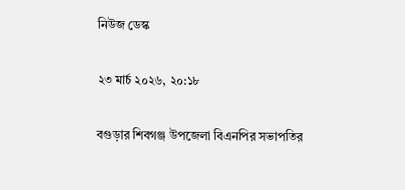নিউজ ডেস্ক

২৩ মার্চ ২০২৬, ২০:১৮

বগুড়ার শিবগঞ্জ উপজেলা বিএনপির সভাপতির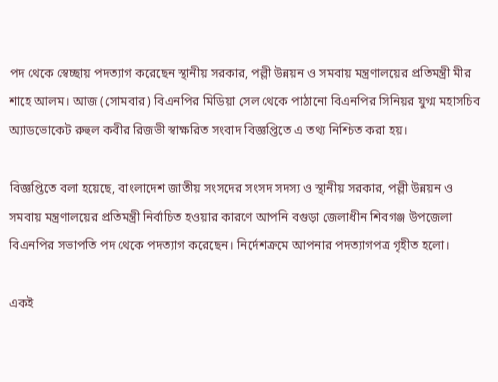পদ থেকে স্বেচ্ছায় পদত্যাগ করেছেন স্থানীয় সরকার, পল্লী উন্নয়ন ও সমবায় মন্ত্রণালয়ের প্রতিমন্ত্রী মীর শাহে আলম। আজ (সোমবার) বিএনপির মিডিয়া সেল থেকে পাঠানো বিএনপির সিনিয়র যুগ্ম মহাসচিব অ্যাডভোকেট রুহুল কবীর রিজভী স্বাক্ষরিত সংবাদ বিজ্ঞপ্তিতে এ তথ্য নিশ্চিত করা হয়।

বিজ্ঞপ্তিতে বলা হয়েছে, বাংলাদেশ জাতীয় সংসদের সংসদ সদস্য ও স্থানীয় সরকার, পল্লী উন্নয়ন ও সমবায় মন্ত্রণালয়ের প্রতিমন্ত্রী নির্বাচিত হওয়ার কারণে আপনি বগুড়া জেলাধীন শিবগঞ্জ উপজেলা বিএনপির সভাপতি পদ থেকে পদত্যাগ করেছেন। নির্দেশক্রমে আপনার পদত্যাগপত্র গৃহীত হলো।

একই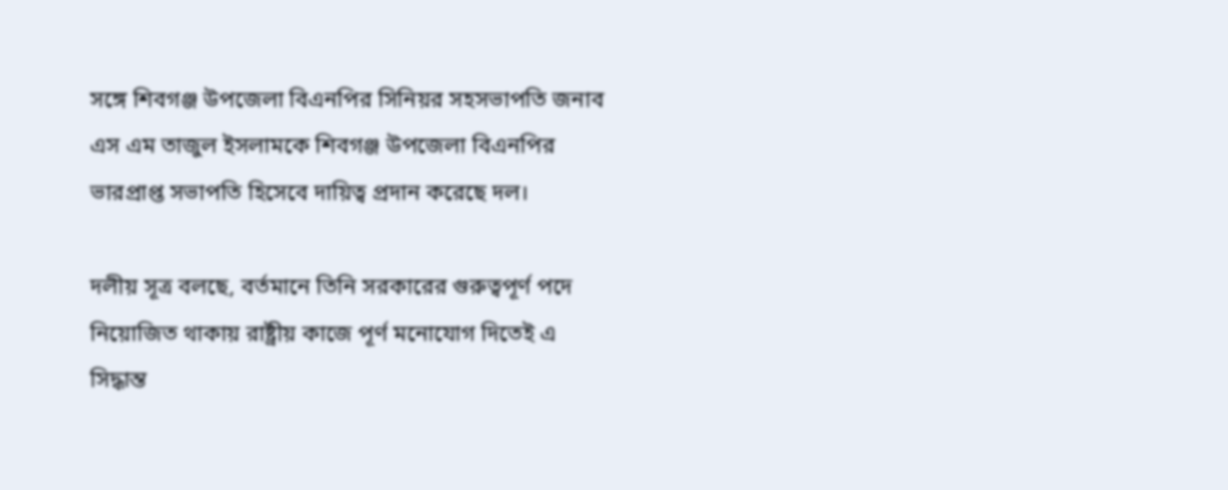সঙ্গে শিবগঞ্জ উপজেলা বিএনপির সিনিয়র সহসভাপতি জনাব এস এম তাজুল ইসলামকে শিবগঞ্জ উপজেলা বিএনপির ভারপ্রাপ্ত সভাপতি হিসেবে দায়িত্ব প্রদান করেছে দল।

দলীয় সূত্র বলছে, বর্তমানে তিনি সরকারের গুরুত্বপূর্ণ পদে নিয়োজিত থাকায় রাষ্ট্রীয় কাজে পূর্ণ মনোযোগ দিতেই এ সিদ্ধান্ত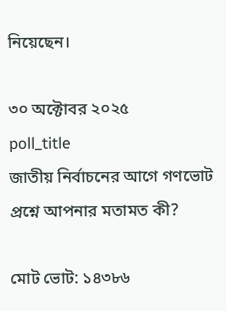নিয়েছেন।

৩০ অক্টোবর ২০২৫
poll_title
জাতীয় নির্বাচনের আগে গণভোট প্রশ্নে আপনার মতামত কী?

মোট ভোট: ১৪৩৮৬